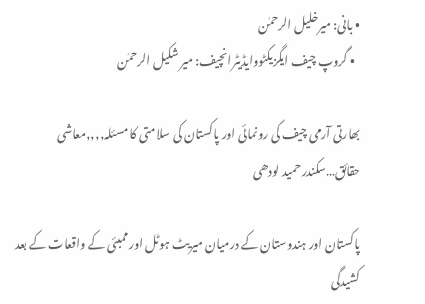• بانی: میرخلیل الرحمٰن
  • گروپ چیف ایگزیکٹووایڈیٹرانچیف: میر شکیل الرحمٰن

بھارتی آرمی چیف کی رونمائی اور پاکستان کی سلامتی کا مسئلہ,,,,معاشی حقائق…سکندر حمید لودھی

پاکستان اور ہندوستان کے درمیان میریٹ ہوٹل اور ممبئی کے واقعات کے بعد کشیدگی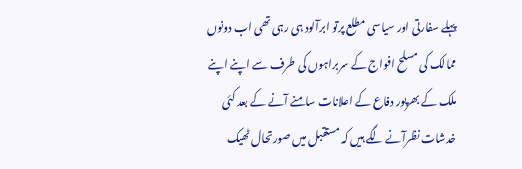پہلے سفارتی اور سیاسی مطلع پرتو ابرآلود ہی رہی تھی اب دونوں ممالک کی مسلح افواج کے سربراہوں کی طرف سے اپنے اپنے ملک کے بھرپور دفاع کے اعلانات سامنے آنے کے بعد کئی خدشات نظرآنے لگے ہیں کہ مستقبل میں صورتحال ٹھیک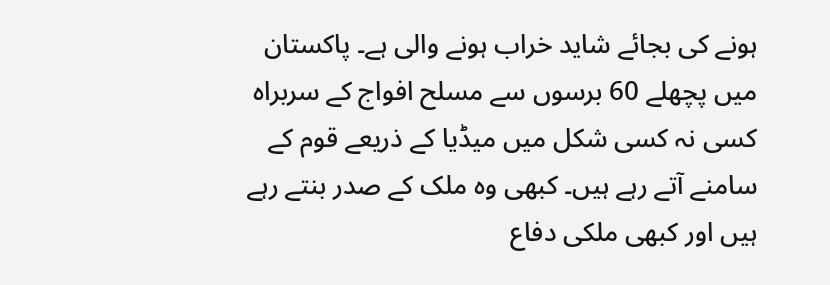ہونے کی بجائے شاید خراب ہونے والی ہے۔ پاکستان میں پچھلے 60 برسوں سے مسلح افواج کے سربراہ کسی نہ کسی شکل میں میڈیا کے ذریعے قوم کے سامنے آتے رہے ہیں۔ کبھی وہ ملک کے صدر بنتے رہے ہیں اور کبھی ملکی دفاع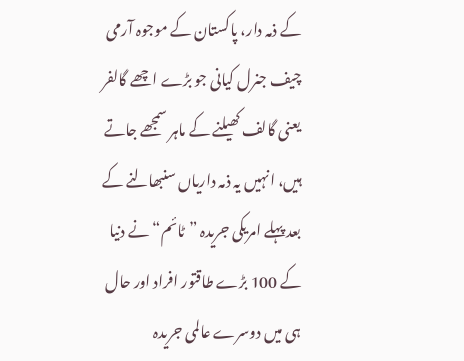کے ذمہ دار، پاکستان کے موجوہ آرمی چیف جنرل کیانی جو بڑے اچھے گالفر یعنی گالف کھیلنے کے ماہر سمجھے جاتے ہیں، انہیں یہ ذمہ داریاں سنبھالنے کے بعد پہلے امریکی جریدہ ”ٹائم“ نے دنیا کے 100 بڑے طاقتور افراد اور حال ہی میں دوسرے عالمی جریدہ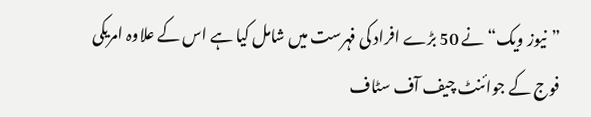”نیوز ویک“ نے 50 بڑے افراد کی فہرست میں شامل کیا ہے اس کے علاوہ امریکی فوج کے جوائنٹ چیف آف سٹاف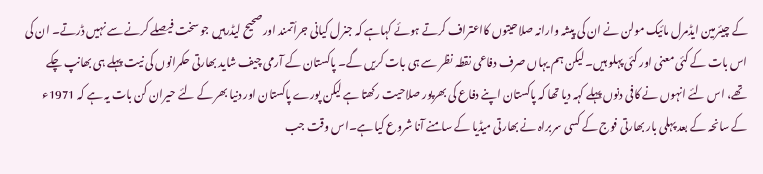کے چیئرمین ایڈمرل مائیک مولن نے ان کی پیشہ وارانہ صلاحیتوں کااعتراف کرتے ہوئے کہاہے کہ جنرل کیانی جرأتمند اور صحیح لیڈرہیں جو سخت فیصلے کرنے سے نہیں ڈرتے۔ ان کی اس بات کے کئی معنی اور کئی پہلو ہیں۔ لیکن ہم یہاں صرف دفاعی نقطہ نظر سے ہی بات کریں گے۔ پاکستان کے آرمی چیف شاید بھارتی حکمرانوں کی نیت پہلے ہی بھانپ چکے تھے، اس لئے انہوں نے کافی دنوں پہلے کہہ دیا تھا کہ پاکستان اپنے دفاع کی بھرپور صلاحیت رکھتا ہے لیکن پورے پاکستان اور دنیا بھر کے لئے حیران کن بات یہ ہے کہ 1971ء کے سانحہ کے بعد پہلی بار بھارتی فوج کے کسی سربراہ نے بھارتی میڈیا کے سامنے آنا شروع کیا ہے۔اس وقت جب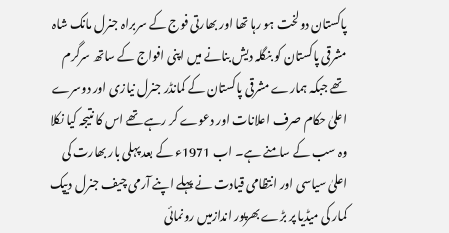پاکستان دولخت ہو رہا تھا اور بھارتی فوج کے سربراہ جنرل مانک شاہ مشرقی پاکستان کو بنگلہ دیش بنانے میں اپنی افواج کے ساتھ سرگرم تھے جبکہ ہمارے مشرقی پاکستان کے کمانڈر جنرل نیازی اور دوسرے اعلیٰ حکام صرف اعلانات اور دعوے کر رہے تھے اس کا نتیجہ کیا نکلا وہ سب کے سامنے ہے۔ اب 1971ء کے بعد پہلی بار بھارت کی اعلیٰ سیاسی اور انتظامی قیادت نے پہلے اپنے آرمی چیف جنرل دیپک کمار کی میڈیا پر بڑے بھرپور اندازمیں رونمائی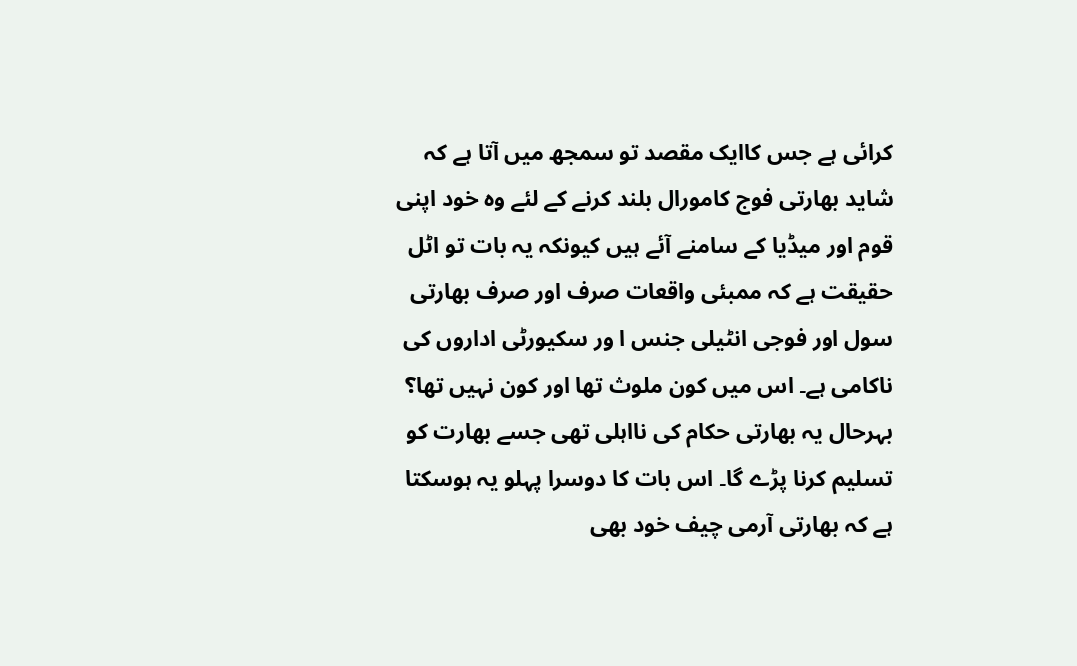کرائی ہے جس کاایک مقصد تو سمجھ میں آتا ہے کہ شاید بھارتی فوج کامورال بلند کرنے کے لئے وہ خود اپنی قوم اور میڈیا کے سامنے آئے ہیں کیونکہ یہ بات تو اٹل حقیقت ہے کہ ممبئی واقعات صرف اور صرف بھارتی سول اور فوجی انٹیلی جنس ا ور سکیورٹی اداروں کی ناکامی ہے۔ اس میں کون ملوث تھا اور کون نہیں تھا؟ بہرحال یہ بھارتی حکام کی نااہلی تھی جسے بھارت کو تسلیم کرنا پڑے گا۔ اس بات کا دوسرا پہلو یہ ہوسکتا ہے کہ بھارتی آرمی چیف خود بھی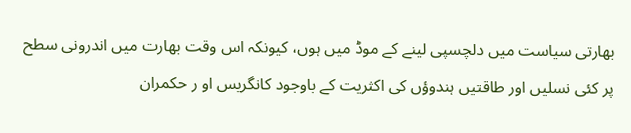بھارتی سیاست میں دلچسپی لینے کے موڈ میں ہوں، کیونکہ اس وقت بھارت میں اندرونی سطح پر کئی نسلیں اور طاقتیں ہندوؤں کی اکثریت کے باوجود کانگریس او ر حکمران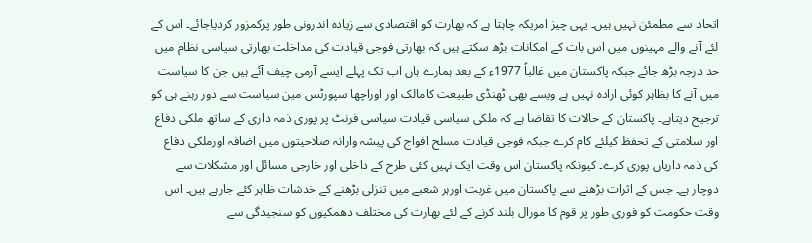اتحاد سے مطمئن نہیں ہیں۔ یہی چیز امریکہ چاہتا ہے کہ بھارت کو اقتصادی سے زیادہ اندرونی طور پرکمزور کردیاجائے۔ اس کے لئے آنے والے مہینوں میں اس بات کے امکانات بڑھ سکتے ہیں کہ بھارتی فوجی قیادت کی مداخلت بھارتی سیاسی نظام میں حد درجہ بڑھ جائے جبکہ پاکستان میں غالباً 1977ء کے بعد ہمارے ہاں اب تک پہلے ایسے آرمی چیف آئے ہیں جن کا سیاست میں آنے کا بظاہر کوئی ارادہ نہیں ہے ویسے بھی ٹھنڈی طبیعت کامالک اور اوراچھا سپورٹس مین سیاست سے دور رہنے ہی کو ترجیح دیتاہے۔ پاکستان کے حالات کا تقاضا ہے کہ ملکی سیاسی قیادت سیاسی فرنٹ پر پوری ذمہ داری کے ساتھ ملکی دفاع اور سلامتی کے تحفظ کیلئے کام کرے جبکہ فوجی قیادت مسلح افواج کی پیشہ وارانہ صلاحیتوں میں اضافہ اورملکی دفاع کی ذمہ داریاں پوری کرے۔ کیونکہ پاکستان اس وقت ایک نہیں کئی طرح کے داخلی اور خارجی مسائل اور مشکلات سے دوچار ہے۔ جس کے اثرات بڑھنے سے پاکستان میں غربت اورہر شعبے میں تنزلی بڑھنے کے خدشات ظاہر کئے جارہے ہیں۔ اس وقت حکومت کو فوری طور پر قوم کا مورال بلند کرنے کے لئے بھارت کی مختلف دھمکیوں کو سنجیدگی سے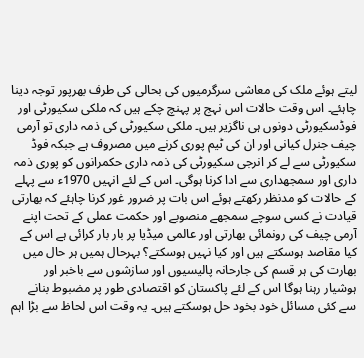لیتے ہوئے ملک کی معاشی سرگرمیوں کی بحالی کی طرف بھرپور توجہ دینا چاہئے۔ اس وقت حالات اس نہج پر پہنچ چکے ہیں کہ ملکی سکیورٹی اور فوڈسکیورٹی دونوں ہی ناگزیر ہیں۔ ملکی سکیورٹی کی ذمہ داری تو آرمی چیف جنرل کیانی اور ان کی ٹیم پوری کرنے میں مصروف ہے جبکہ فوڈ سکیورٹی سے لے کر انرجی سکیورٹی کی ذمہ داری حکمرانوں کو پوری ذمہ داری اور سمجھداری سے ادا کرنا ہوگی۔ اس کے لئے انہیں 1970ء سے پہلے کے حالات کو مدنظر رکھتے ہوئے اس بات پر ضرور غور کرنا چاہئے کہ بھارتی قیادت نے کسی سوچے سمجھے منصوبے اور حکمت عملی کے تحت اپنے آرمی چیف کی رونمائی بھارتی اور عالمی میڈیا پر بار بار کرائی ہے اس کے کیا مقاصد ہوسکتے ہیں اور کیا نہیں ہوسکتے؟ بہرحال ہمیں ہر حال میں بھارت کی ہر قسم کی جارحانہ پالیسیوں اور سازشوں سے باخبر اور ہوشیار رہنا ہوگا اس کے لئے پاکستان کو اقتصادی طور پر مضبوط بنانے سے کئی مسائل خود بخود حل ہوسکتے ہیں۔ یہ وقت اس لحاظ سے بڑا اہم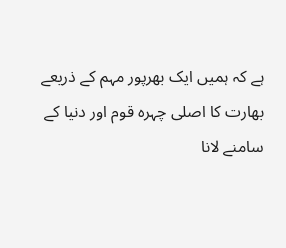ہے کہ ہمیں ایک بھرپور مہم کے ذریعے بھارت کا اصلی چہرہ قوم اور دنیا کے سامنے لانا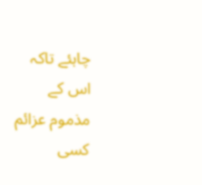چاہئے تاکہ اس کے مذموم عزائم کسی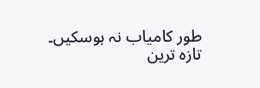طور کامیاب نہ ہوسکیں۔
تازہ ترین